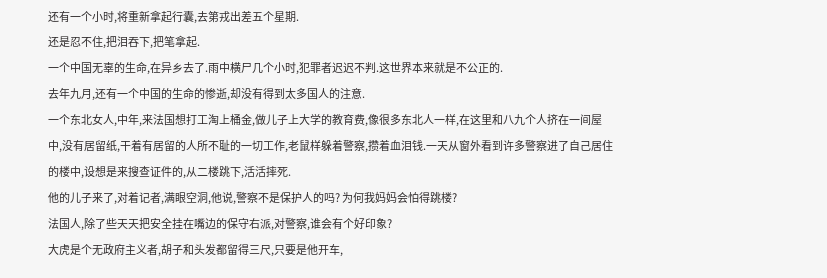还有一个小时,将重新拿起行囊,去第戎出差五个星期.
还是忍不住,把泪吞下,把笔拿起.
一个中国无辜的生命,在异乡去了.雨中横尸几个小时,犯罪者迟迟不判.这世界本来就是不公正的.
去年九月,还有一个中国的生命的惨逝,却没有得到太多国人的注意.
一个东北女人,中年,来法国想打工淘上桶金,做儿子上大学的教育费,像很多东北人一样,在这里和八九个人挤在一间屋中,没有居留纸,干着有居留的人所不耻的一切工作,老鼠样躲着警察,攒着血泪钱.一天从窗外看到许多警察进了自己居住的楼中,设想是来搜查证件的,从二楼跳下,活活摔死.
他的儿子来了,对着记者,满眼空洞,他说,警察不是保护人的吗? 为何我妈妈会怕得跳楼?
法国人,除了些天天把安全挂在嘴边的保守右派,对警察,谁会有个好印象?
大虎是个无政府主义者,胡子和头发都留得三尺,只要是他开车,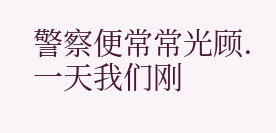警察便常常光顾.一天我们刚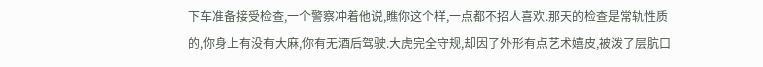下车准备接受检查,一个警察冲着他说,瞧你这个样,一点都不招人喜欢.那天的检查是常轨性质的,你身上有没有大麻,你有无酒后驾驶.大虎完全守规,却因了外形有点艺术嬉皮,被泼了层肮口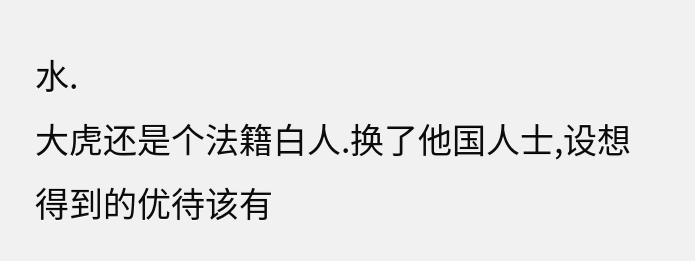水.
大虎还是个法籍白人.换了他国人士,设想得到的优待该有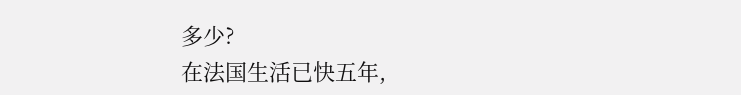多少?
在法国生活已快五年,